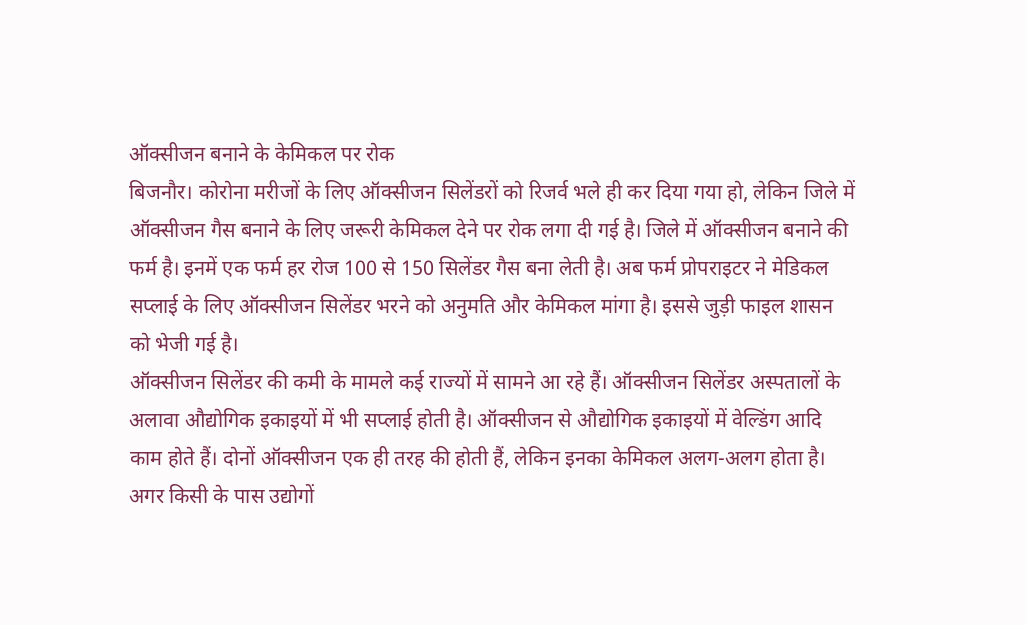ऑक्सीजन बनाने के केमिकल पर रोक
बिजनौर। कोरोना मरीजों के लिए ऑक्सीजन सिलेंडरों को रिजर्व भले ही कर दिया गया हो, लेकिन जिले में ऑक्सीजन गैस बनाने के लिए जरूरी केमिकल देने पर रोक लगा दी गई है। जिले में ऑक्सीजन बनाने की फर्म है। इनमें एक फर्म हर रोज 100 से 150 सिलेंडर गैस बना लेती है। अब फर्म प्रोपराइटर ने मेडिकल सप्लाई के लिए ऑक्सीजन सिलेंडर भरने को अनुमति और केमिकल मांगा है। इससे जुड़ी फाइल शासन को भेजी गई है।
ऑक्सीजन सिलेंडर की कमी के मामले कई राज्यों में सामने आ रहे हैं। ऑक्सीजन सिलेंडर अस्पतालों के अलावा औद्योगिक इकाइयों में भी सप्लाई होती है। ऑक्सीजन से औद्योगिक इकाइयों में वेल्डिंग आदि काम होते हैं। दोनों ऑक्सीजन एक ही तरह की होती हैं, लेकिन इनका केमिकल अलग-अलग होता है। अगर किसी के पास उद्योगों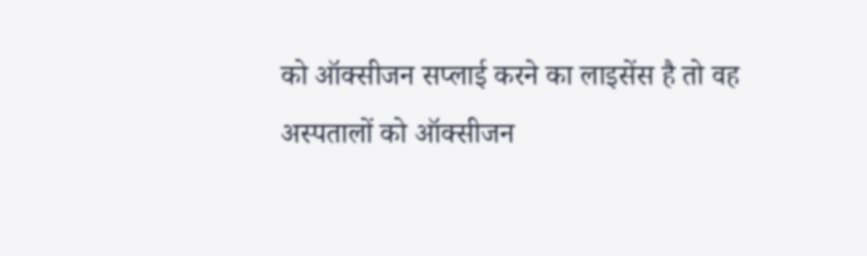को ऑक्सीजन सप्लाई करने का लाइसेंस है तो वह अस्पतालों को ऑक्सीजन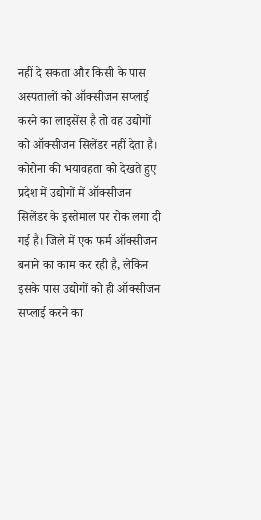नहीं दे सकता और किसी के पास अस्पतालों को ऑक्सीजन सप्लाई करने का लाइसेंस है तो वह उद्योगों को ऑक्सीजन सिलेंडर नहीं देता है।
कोरोना की भयावहता को देखते हुए प्रदेश में उद्योगों में ऑक्सीजन सिलेंडर के इस्तेमाल पर रोक लगा दी गई है। जिले में एक फर्म ऑक्सीजन बनाने का काम कर रही है, लेकिन इसके पास उद्योगों को ही ऑक्सीजन सप्लाई करने का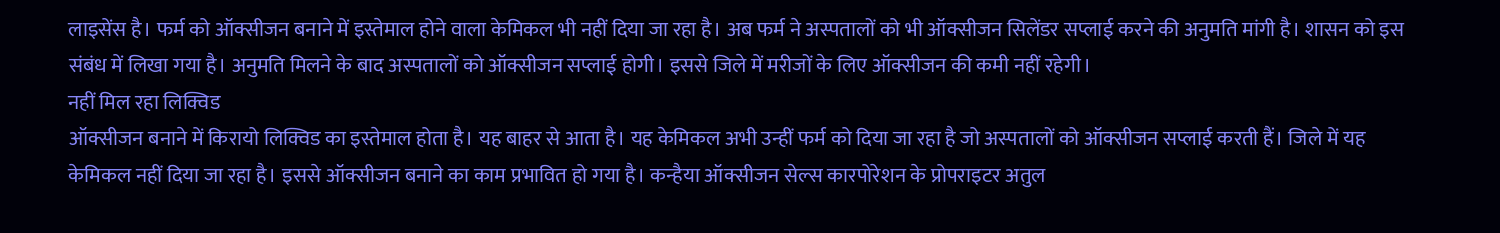लाइसेंस है। फर्म को ऑक्सीजन बनाने में इस्तेमाल होने वाला केमिकल भी नहीं दिया जा रहा है। अब फर्म ने अस्पतालों को भी ऑक्सीजन सिलेंडर सप्लाई करने की अनुमति मांगी है। शासन को इस संबंध में लिखा गया है। अनुमति मिलने के बाद अस्पतालों को ऑक्सीजन सप्लाई होगी। इससे जिले में मरीजों के लिए ऑक्सीजन की कमी नहीं रहेगी।
नहीं मिल रहा लिक्विड
ऑक्सीजन बनाने में किरायो लिक्विड का इस्तेमाल होता है। यह बाहर से आता है। यह केमिकल अभी उन्हीं फर्म को दिया जा रहा है जो अस्पतालों को ऑक्सीजन सप्लाई करती हैं। जिले में यह केमिकल नहीं दिया जा रहा है। इससे ऑक्सीजन बनाने का काम प्रभावित हो गया है। कन्हैया ऑक्सीजन सेल्स कारपोरेशन के प्रोपराइटर अतुल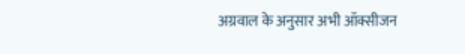अग्रवाल के अनुसार अभी ऑक्सीजन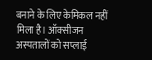बनाने के लिए केमिकल नहीं मिला है। ऑक्सीजन अस्पतालों को सप्लाई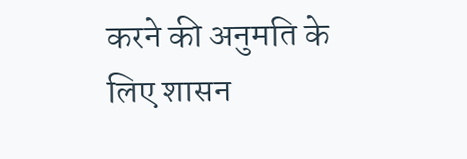करने की अनुमति के लिए शासन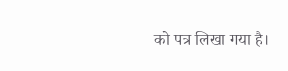को पत्र लिखा गया है।